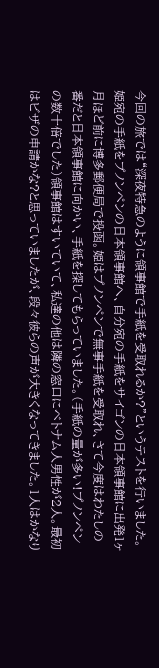今回の旅では“深夜特急のように領事館で手紙を受取れるか?”というテストを行いました。姫宛の手紙をプノンペンの日本領事館へ、自分宛の手紙をサイゴンの日本領事館に出発1ヶ月ほど前に博多郵便局で投函。姫はプノンペンで無事手紙を受取れ、さて今度はわたしの番だと日本領事館に向かい、手紙を探してもらっていました。(手紙の量が多い!プノンペンの数十倍でした)領事館はすいていて、私達の他は隣の窓口にベトナム人男性が2人。最初はビザの申請かな?と思っていましたが、段々彼らの声が大きくなってきました。1人はかなり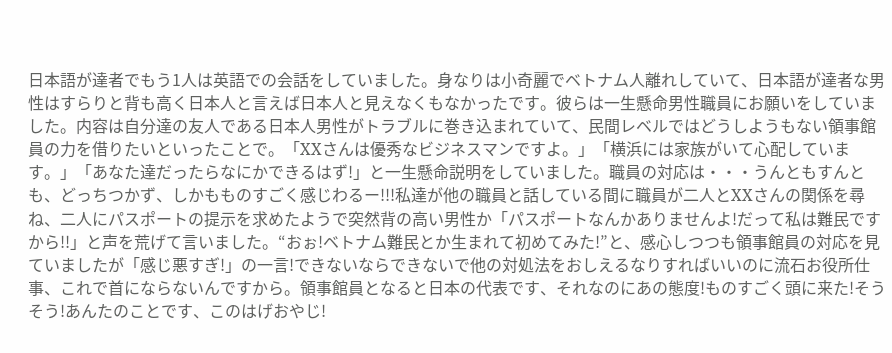日本語が達者でもう1人は英語での会話をしていました。身なりは小奇麗でベトナム人離れしていて、日本語が達者な男性はすらりと背も高く日本人と言えば日本人と見えなくもなかったです。彼らは一生懸命男性職員にお願いをしていました。内容は自分達の友人である日本人男性がトラブルに巻き込まれていて、民間レベルではどうしようもない領事館員の力を借りたいといったことで。「XXさんは優秀なビジネスマンですよ。」「横浜には家族がいて心配しています。」「あなた達だったらなにかできるはず!」と一生懸命説明をしていました。職員の対応は・・・うんともすんとも、どっちつかず、しかもものすごく感じわるー!!!私達が他の職員と話している間に職員が二人とXXさんの関係を尋ね、二人にパスポートの提示を求めたようで突然背の高い男性か「パスポートなんかありませんよ!だって私は難民ですから!!」と声を荒げて言いました。“おぉ!ベトナム難民とか生まれて初めてみた!”と、感心しつつも領事館員の対応を見ていましたが「感じ悪すぎ!」の一言!できないならできないで他の対処法をおしえるなりすればいいのに流石お役所仕事、これで首にならないんですから。領事館員となると日本の代表です、それなのにあの態度!ものすごく頭に来た!そうそう!あんたのことです、このはげおやじ!